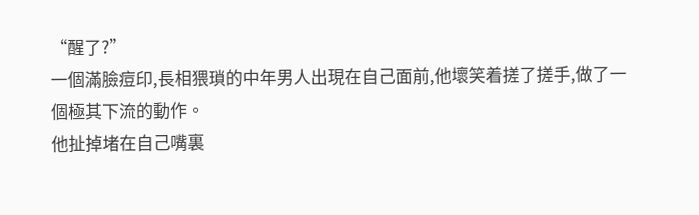“醒了?”
一個滿臉痘印,長相猥瑣的中年男人出現在自己面前,他壞笑着搓了搓手,做了一個極其下流的動作。
他扯掉堵在自己嘴裏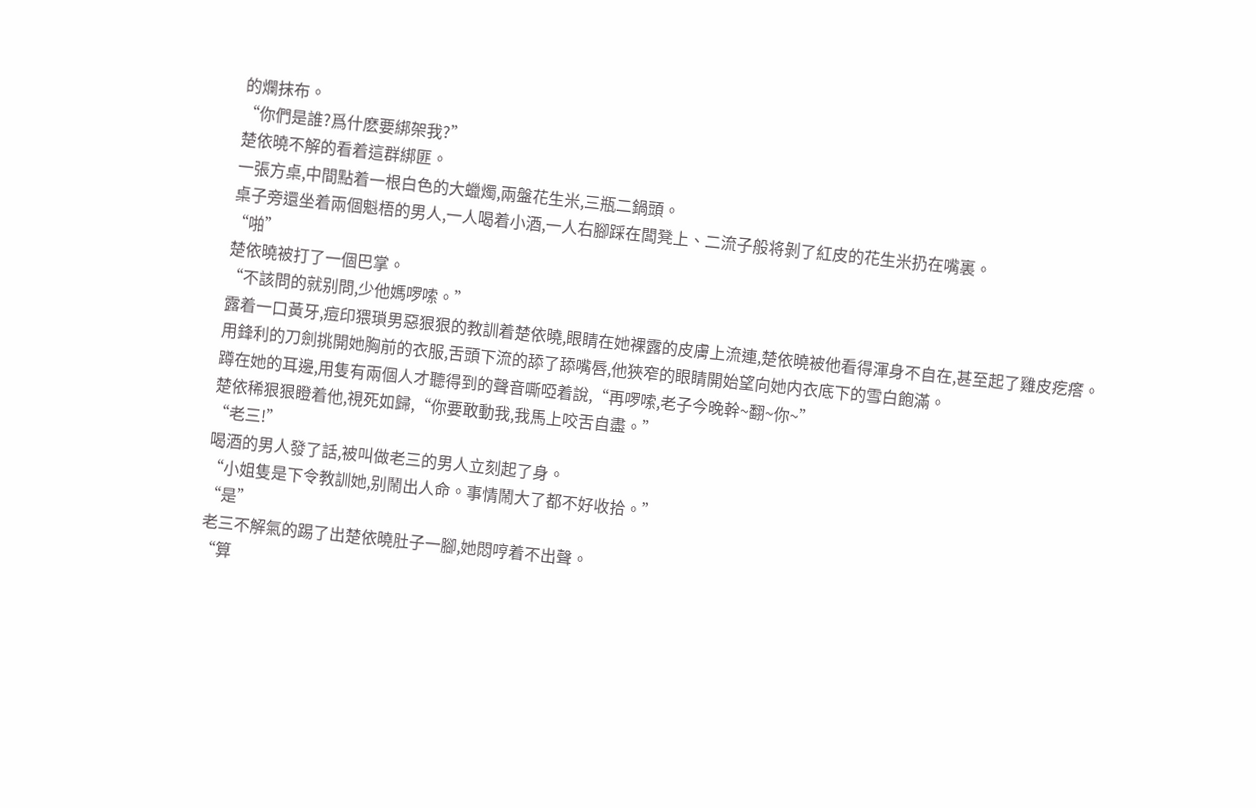的爛抹布。
“你們是誰?爲什麽要綁架我?”
楚依曉不解的看着這群綁匪。
一張方桌,中間點着一根白色的大蠟燭,兩盤花生米,三瓶二鍋頭。
桌子旁還坐着兩個魁梧的男人,一人喝着小酒,一人右腳踩在闆凳上、二流子般将剝了紅皮的花生米扔在嘴裏。
“啪”
楚依曉被打了一個巴掌。
“不該問的就别問,少他媽啰嗦。”
露着一口黃牙,痘印猥瑣男惡狠狠的教訓着楚依曉,眼睛在她裸露的皮膚上流連,楚依曉被他看得渾身不自在,甚至起了雞皮疙瘩。
用鋒利的刀劍挑開她胸前的衣服,舌頭下流的舔了舔嘴唇,他狹窄的眼睛開始望向她内衣底下的雪白飽滿。
蹲在她的耳邊,用隻有兩個人才聽得到的聲音嘶啞着說,“再啰嗦,老子今晚幹~翻~你~”
楚依稀狠狠瞪着他,視死如歸,“你要敢動我,我馬上咬舌自盡。”
“老三!”
喝酒的男人發了話,被叫做老三的男人立刻起了身。
“小姐隻是下令教訓她,别鬧出人命。事情鬧大了都不好收拾。”
“是”
老三不解氣的踢了出楚依曉肚子一腳,她悶哼着不出聲。
“算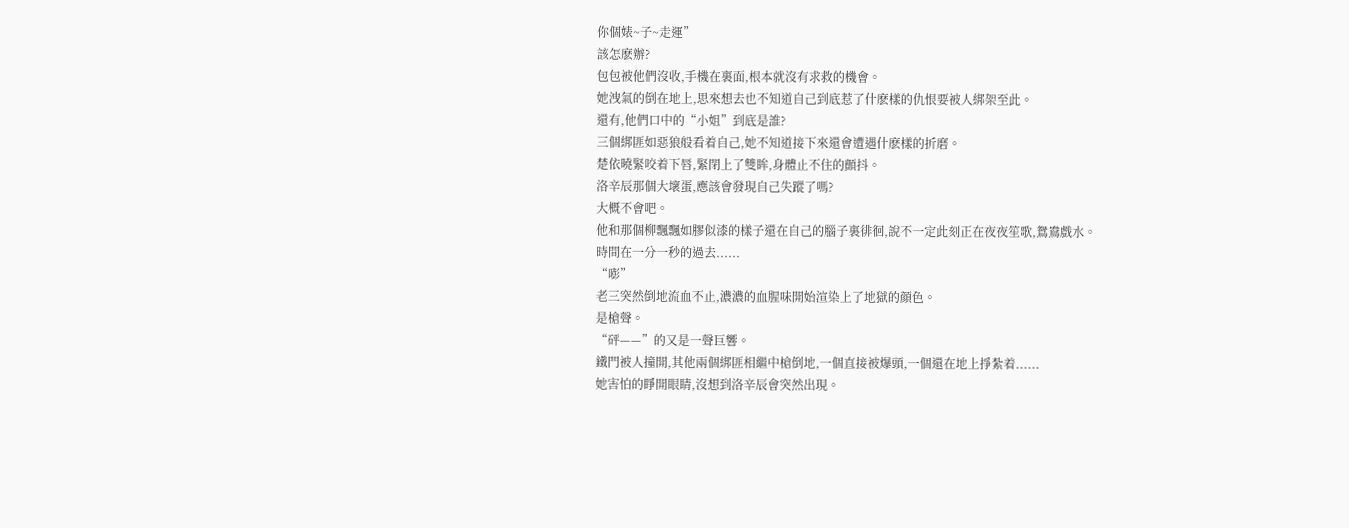你個婊~子~走運”
該怎麽辦?
包包被他們沒收,手機在裏面,根本就沒有求救的機會。
她洩氣的倒在地上,思來想去也不知道自己到底惹了什麽樣的仇恨要被人綁架至此。
還有,他們口中的“小姐”到底是誰?
三個綁匪如惡狼般看着自己,她不知道接下來還會遭遇什麽樣的折磨。
楚依曉緊咬着下唇,緊閉上了雙眸,身體止不住的顫抖。
洛辛辰那個大壞蛋,應該會發現自己失蹤了嗎?
大概不會吧。
他和那個柳飄飄如膠似漆的樣子還在自己的腦子裏徘徊,說不一定此刻正在夜夜笙歌,鴛鴦戲水。
時間在一分一秒的過去......
“嘭”
老三突然倒地流血不止,濃濃的血腥味開始渲染上了地獄的顔色。
是槍聲。
“砰——”的又是一聲巨響。
鐵門被人撞開,其他兩個綁匪相繼中槍倒地,一個直接被爆頭,一個還在地上掙紮着......
她害怕的睜開眼睛,沒想到洛辛辰會突然出現。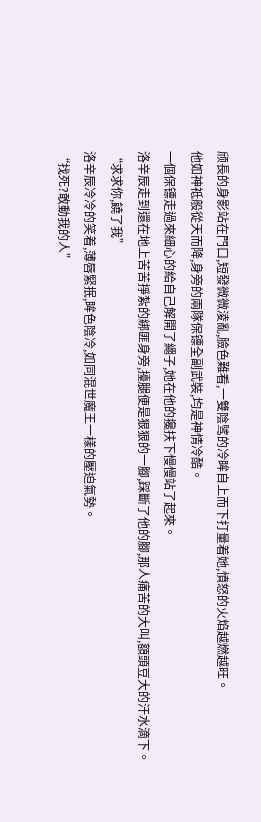颀長的身影站在門口,短發微微淩亂,臉色難看,一雙陰骘的冷眸自上而下打量着她,憤怒的火焰越燃越旺。
他如神祗般從天而降,身旁的兩隊保镖全副武裝,均是神情冷酷。
一個保镖走過來細心的給自己解開了繩子,她在他的攙扶下慢慢站了起來。
洛辛辰走到還在地上苦苦掙紮的綁匪身旁,擡腿便是狠狠的一腳,踩斷了他的腳,那人痛苦的大叫,額頭豆大的汗水滴下。
“求求你,饒了我”
洛辛辰冷冷的笑着,薄唇緊抿,眸色陰冷,如同混世魔王一樣的壓迫氣勢。
“找死?敢動我的人”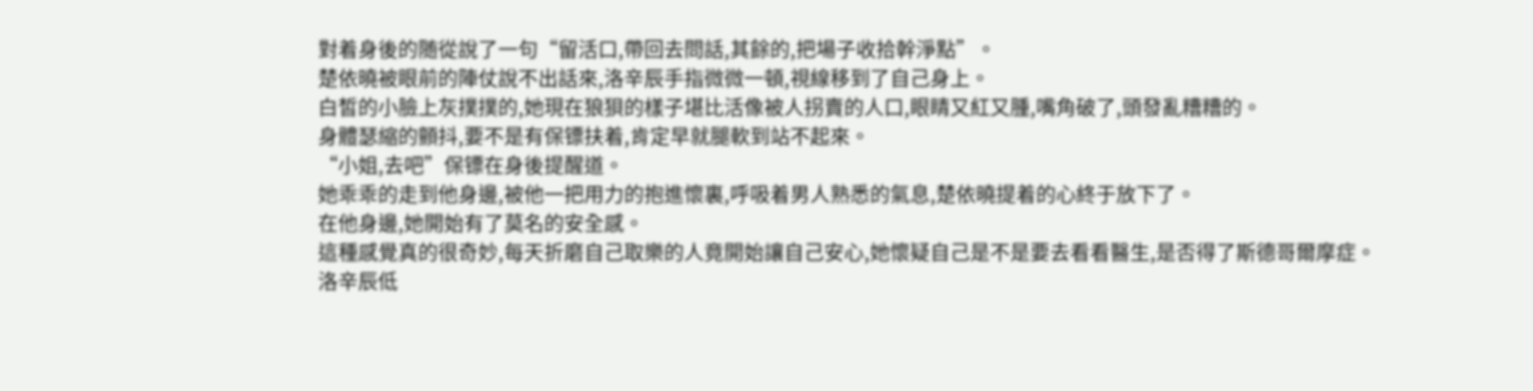對着身後的随從說了一句“留活口,帶回去問話,其餘的,把場子收拾幹淨點”。
楚依曉被眼前的陣仗說不出話來,洛辛辰手指微微一頓,視線移到了自己身上。
白皙的小臉上灰撲撲的,她現在狼狽的樣子堪比活像被人拐賣的人口,眼睛又紅又腫,嘴角破了,頭發亂糟糟的。
身體瑟縮的顫抖,要不是有保镖扶着,肯定早就腿軟到站不起來。
“小姐,去吧”保镖在身後提醒道。
她乖乖的走到他身邊,被他一把用力的抱進懷裏,呼吸着男人熟悉的氣息,楚依曉提着的心終于放下了。
在他身邊,她開始有了莫名的安全感。
這種感覺真的很奇妙,每天折磨自己取樂的人竟開始讓自己安心,她懷疑自己是不是要去看看醫生,是否得了斯德哥爾摩症。
洛辛辰低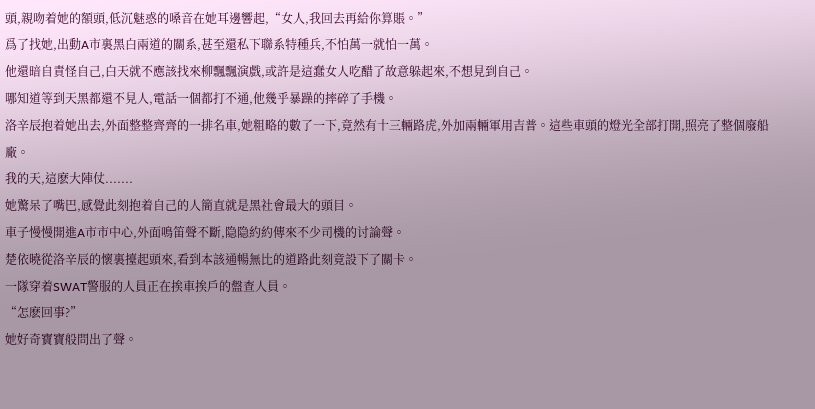頭,親吻着她的額頭,低沉魅惑的嗓音在她耳邊響起,“女人,我回去再給你算賬。”
爲了找她,出動A市裏黑白兩道的關系,甚至還私下聯系特種兵,不怕萬一就怕一萬。
他還暗自責怪自己,白天就不應該找來柳飄飄演戲,或許是這蠢女人吃醋了故意躲起來,不想見到自己。
哪知道等到天黑都還不見人,電話一個都打不通,他幾乎暴躁的摔碎了手機。
洛辛辰抱着她出去,外面整整齊齊的一排名車,她粗略的數了一下,竟然有十三輛路虎,外加兩輛軍用吉普。這些車頭的燈光全部打開,照亮了整個廢船廠。
我的天,這麽大陣仗.......
她驚呆了嘴巴,感覺此刻抱着自己的人簡直就是黑社會最大的頭目。
車子慢慢開進A市市中心,外面鳴笛聲不斷,隐隐約約傳來不少司機的讨論聲。
楚依曉從洛辛辰的懷裏擡起頭來,看到本該通暢無比的道路此刻竟設下了關卡。
一隊穿着SWAT警服的人員正在挨車挨戶的盤查人員。
“怎麽回事?”
她好奇寶寶般問出了聲。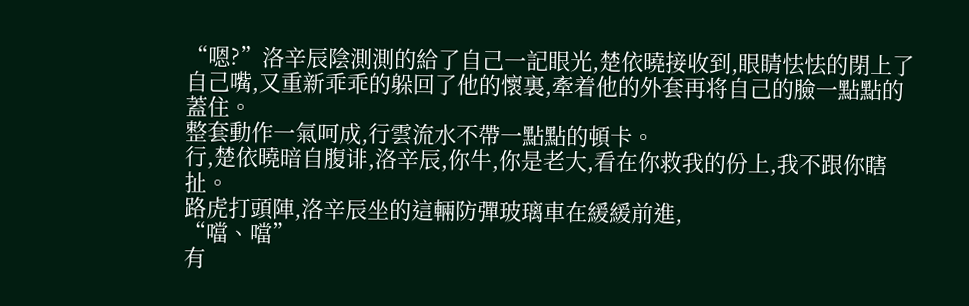“嗯?”洛辛辰陰測測的給了自己一記眼光,楚依曉接收到,眼睛怯怯的閉上了自己嘴,又重新乖乖的躲回了他的懷裏,牽着他的外套再将自己的臉一點點的蓋住。
整套動作一氣呵成,行雲流水不帶一點點的頓卡。
行,楚依曉暗自腹诽,洛辛辰,你牛,你是老大,看在你救我的份上,我不跟你瞎扯。
路虎打頭陣,洛辛辰坐的這輛防彈玻璃車在緩緩前進,
“噹、噹”
有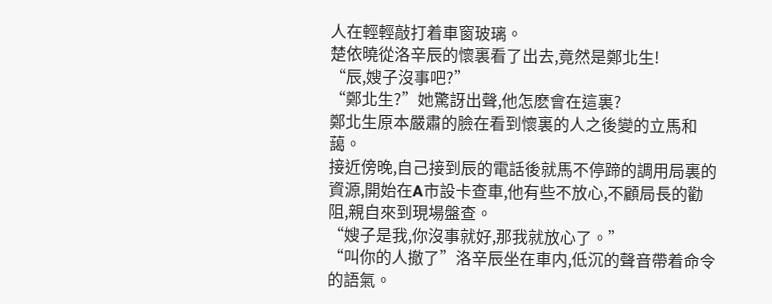人在輕輕敲打着車窗玻璃。
楚依曉從洛辛辰的懷裏看了出去,竟然是鄭北生!
“辰,嫂子沒事吧?”
“鄭北生?”她驚訝出聲,他怎麽會在這裏?
鄭北生原本嚴肅的臉在看到懷裏的人之後變的立馬和藹。
接近傍晚,自己接到辰的電話後就馬不停蹄的調用局裏的資源,開始在A市設卡查車,他有些不放心,不顧局長的勸阻,親自來到現場盤查。
“嫂子是我,你沒事就好,那我就放心了。”
“叫你的人撤了”洛辛辰坐在車内,低沉的聲音帶着命令的語氣。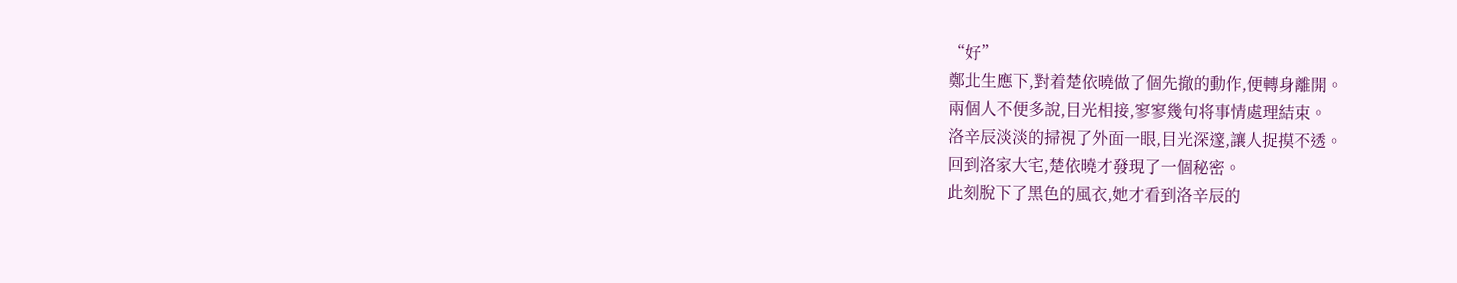“好”
鄭北生應下,對着楚依曉做了個先撤的動作,便轉身離開。
兩個人不便多說,目光相接,寥寥幾句将事情處理結束。
洛辛辰淡淡的掃視了外面一眼,目光深邃,讓人捉摸不透。
回到洛家大宅,楚依曉才發現了一個秘密。
此刻脫下了黑色的風衣,她才看到洛辛辰的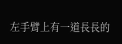左手臂上有一道長長的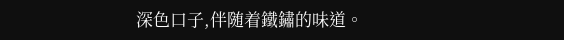深色口子,伴随着鐵鏽的味道。